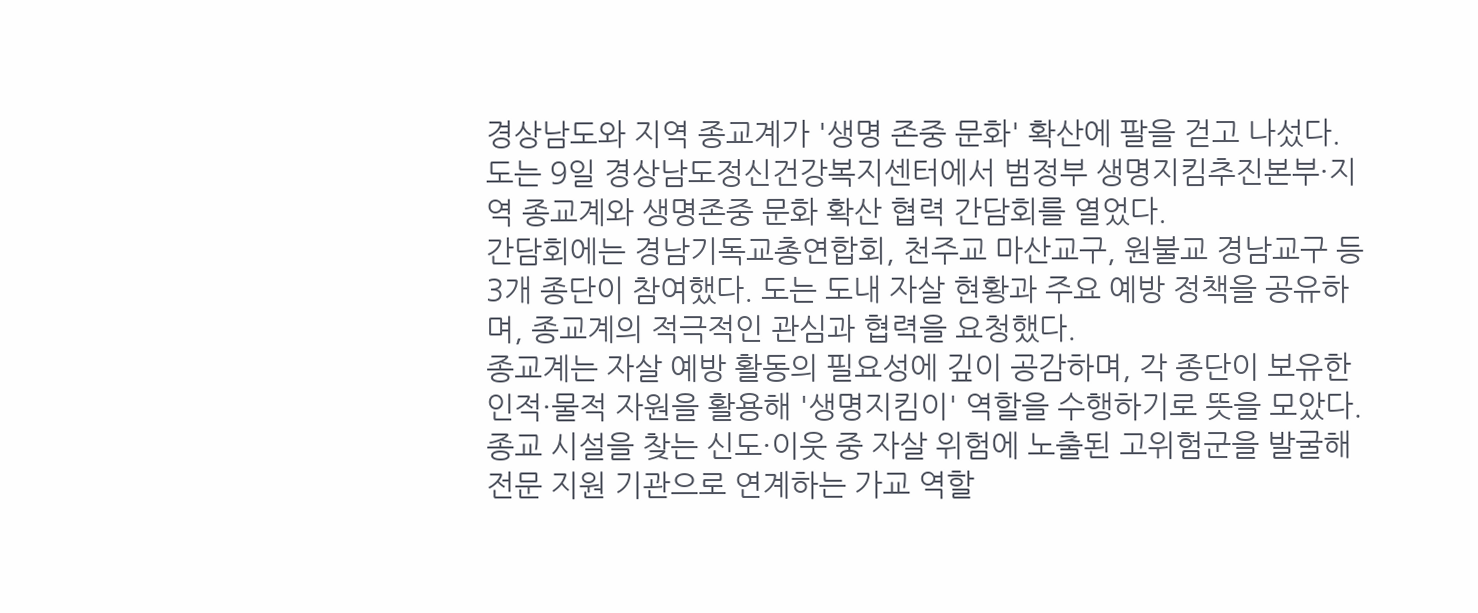경상남도와 지역 종교계가 '생명 존중 문화' 확산에 팔을 걷고 나섰다.
도는 9일 경상남도정신건강복지센터에서 범정부 생명지킴추진본부·지역 종교계와 생명존중 문화 확산 협력 간담회를 열었다.
간담회에는 경남기독교총연합회, 천주교 마산교구, 원불교 경남교구 등 3개 종단이 참여했다. 도는 도내 자살 현황과 주요 예방 정책을 공유하며, 종교계의 적극적인 관심과 협력을 요청했다.
종교계는 자살 예방 활동의 필요성에 깊이 공감하며, 각 종단이 보유한 인적·물적 자원을 활용해 '생명지킴이' 역할을 수행하기로 뜻을 모았다.
종교 시설을 찾는 신도·이웃 중 자살 위험에 노출된 고위험군을 발굴해 전문 지원 기관으로 연계하는 가교 역할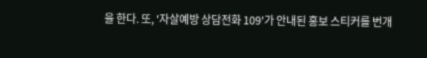을 한다. 또, '자살예방 상담전화 109'가 안내된 홍보 스티커를 번개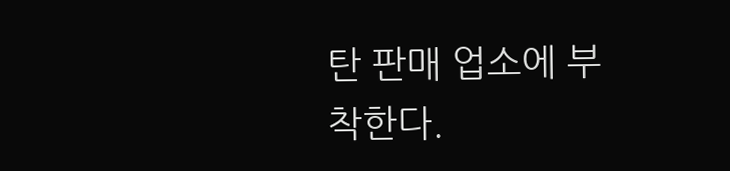탄 판매 업소에 부착한다.